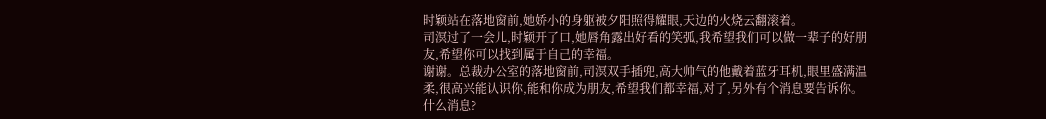时颖站在落地窗前,她娇小的身躯被夕阳照得耀眼,天边的火烧云翻滚着。
司溟过了一会儿,时颖开了口,她唇角露出好看的笑弧,我希望我们可以做一辈子的好朋友,希望你可以找到属于自己的幸福。
谢谢。总裁办公室的落地窗前,司溟双手插兜,高大帅气的他戴着蓝牙耳机,眼里盛满温柔,很高兴能认识你,能和你成为朋友,希望我们都幸福,对了,另外有个消息要告诉你。
什么消息?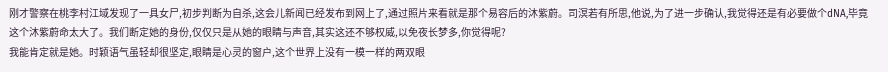刚才警察在桃李村江域发现了一具女尸,初步判断为自杀,这会儿新闻已经发布到网上了,通过照片来看就是那个易容后的沐紫蔚。司溟若有所思,他说,为了进一步确认,我觉得还是有必要做个dNA,毕竟这个沐紫蔚命太大了。我们断定她的身份,仅仅只是从她的眼睛与声音,其实这还不够权威,以免夜长梦多,你觉得呢?
我能肯定就是她。时颖语气虽轻却很坚定,眼睛是心灵的窗户,这个世界上没有一模一样的两双眼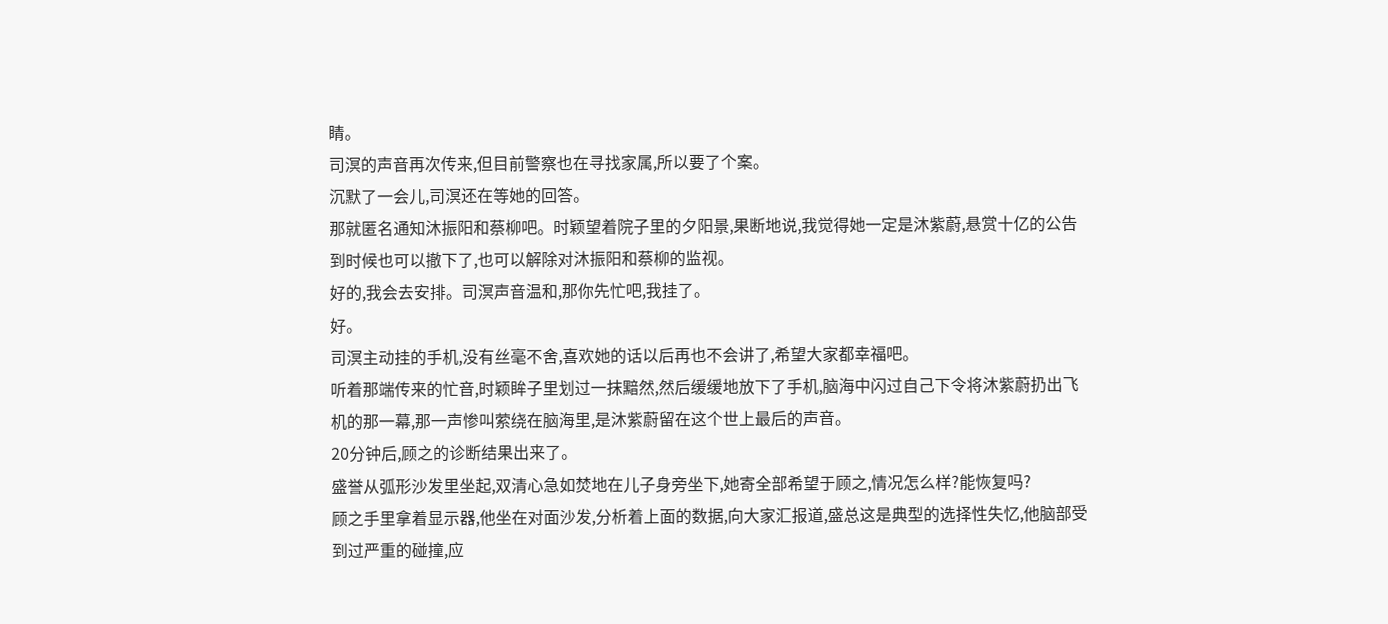睛。
司溟的声音再次传来,但目前警察也在寻找家属,所以要了个案。
沉默了一会儿,司溟还在等她的回答。
那就匿名通知沐振阳和蔡柳吧。时颖望着院子里的夕阳景,果断地说,我觉得她一定是沐紫蔚,悬赏十亿的公告到时候也可以撤下了,也可以解除对沐振阳和蔡柳的监视。
好的,我会去安排。司溟声音温和,那你先忙吧,我挂了。
好。
司溟主动挂的手机,没有丝毫不舍,喜欢她的话以后再也不会讲了,希望大家都幸福吧。
听着那端传来的忙音,时颖眸子里划过一抹黯然,然后缓缓地放下了手机,脑海中闪过自己下令将沐紫蔚扔出飞机的那一幕,那一声惨叫萦绕在脑海里,是沐紫蔚留在这个世上最后的声音。
20分钟后,顾之的诊断结果出来了。
盛誉从弧形沙发里坐起,双清心急如焚地在儿子身旁坐下,她寄全部希望于顾之,情况怎么样?能恢复吗?
顾之手里拿着显示器,他坐在对面沙发,分析着上面的数据,向大家汇报道,盛总这是典型的选择性失忆,他脑部受到过严重的碰撞,应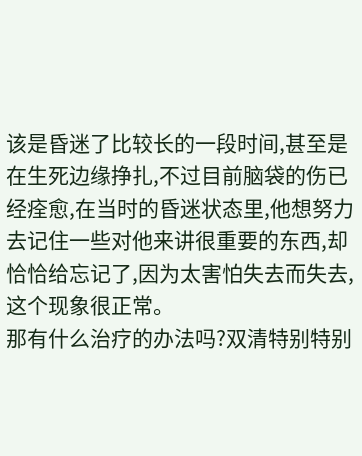该是昏迷了比较长的一段时间,甚至是在生死边缘挣扎,不过目前脑袋的伤已经痊愈,在当时的昏迷状态里,他想努力去记住一些对他来讲很重要的东西,却恰恰给忘记了,因为太害怕失去而失去,这个现象很正常。
那有什么治疗的办法吗?双清特别特别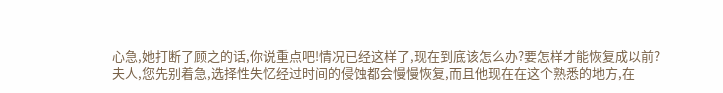心急,她打断了顾之的话,你说重点吧!情况已经这样了,现在到底该怎么办?要怎样才能恢复成以前?
夫人,您先别着急,选择性失忆经过时间的侵蚀都会慢慢恢复,而且他现在在这个熟悉的地方,在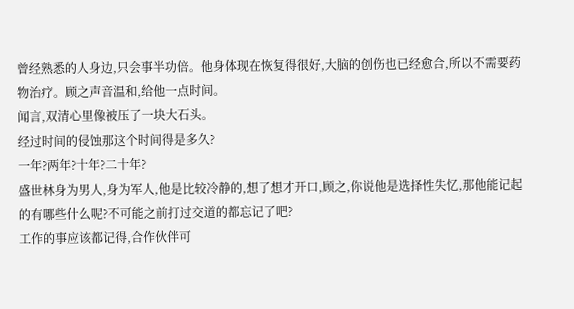曾经熟悉的人身边,只会事半功倍。他身体现在恢复得很好,大脑的创伤也已经愈合,所以不需要药物治疗。顾之声音温和,给他一点时间。
闻言,双清心里像被压了一块大石头。
经过时间的侵蚀那这个时间得是多久?
一年?两年?十年?二十年?
盛世林身为男人,身为军人,他是比较冷静的,想了想才开口,顾之,你说他是选择性失忆,那他能记起的有哪些什么呢?不可能之前打过交道的都忘记了吧?
工作的事应该都记得,合作伙伴可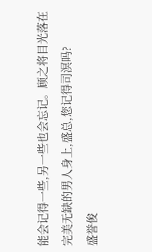能会记得一些,另一些也会忘记。顾之将目光落在完美无缺的男人身上,盛总,您记得司溟吗?
盛誉俊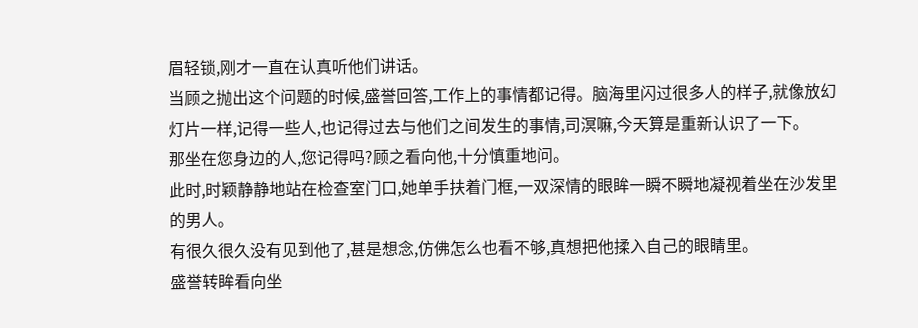眉轻锁,刚才一直在认真听他们讲话。
当顾之抛出这个问题的时候,盛誉回答,工作上的事情都记得。脑海里闪过很多人的样子,就像放幻灯片一样,记得一些人,也记得过去与他们之间发生的事情,司溟嘛,今天算是重新认识了一下。
那坐在您身边的人,您记得吗?顾之看向他,十分慎重地问。
此时,时颖静静地站在检查室门口,她单手扶着门框,一双深情的眼眸一瞬不瞬地凝视着坐在沙发里的男人。
有很久很久没有见到他了,甚是想念,仿佛怎么也看不够,真想把他揉入自己的眼睛里。
盛誉转眸看向坐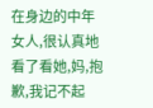在身边的中年女人,很认真地看了看她,妈,抱歉,我记不起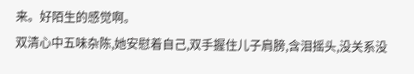来。好陌生的感觉啊。
双清心中五味杂陈,她安慰着自己,双手握住儿子肩膀,含泪摇头,没关系没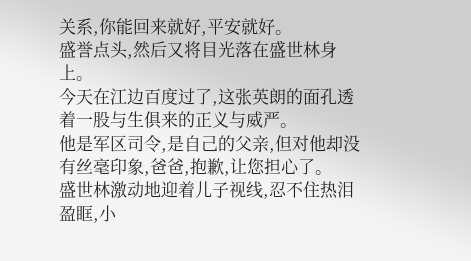关系,你能回来就好,平安就好。
盛誉点头,然后又将目光落在盛世林身上。
今天在江边百度过了,这张英朗的面孔透着一股与生俱来的正义与威严。
他是军区司令,是自己的父亲,但对他却没有丝毫印象,爸爸,抱歉,让您担心了。
盛世林激动地迎着儿子视线,忍不住热泪盈眶,小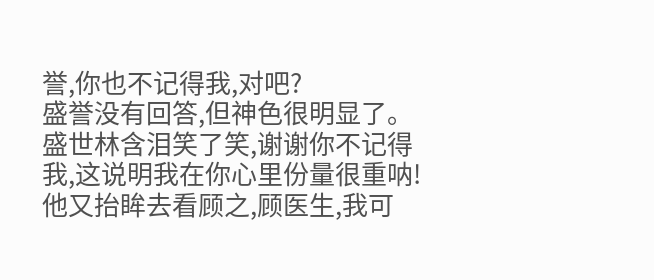誉,你也不记得我,对吧?
盛誉没有回答,但神色很明显了。
盛世林含泪笑了笑,谢谢你不记得我,这说明我在你心里份量很重呐!他又抬眸去看顾之,顾医生,我可